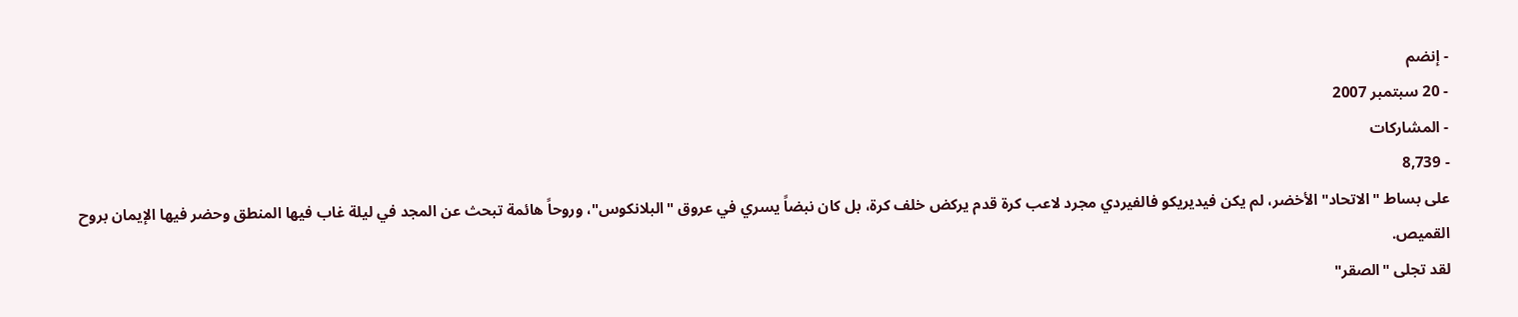- إنضم
- 20 سبتمبر 2007
- المشاركات
- 8,739
على بساط "الاتحاد" الأخضر، لم يكن فيديريكو فالفيردي مجرد لاعب كرة قدم يركض خلف كرة، بل كان نبضاً يسري في عروق "البلانكوس"، وروحاً هائمة تبحث عن المجد في ليلة غاب فيها المنطق وحضر فيها الإيمان بروح القميص.
لقد تجلى "الصقر"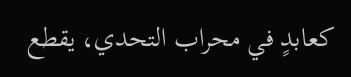كعابدٍ في محراب التحدي، يقطع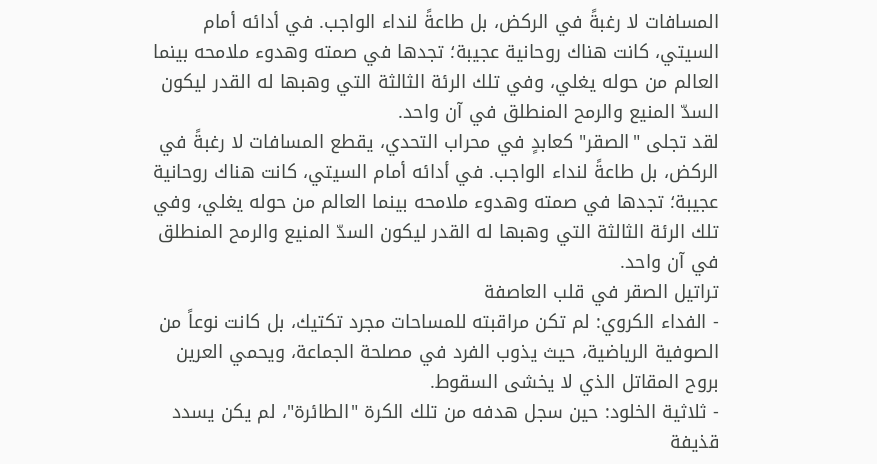المسافات لا رغبةً في الركض، بل طاعةً لنداء الواجب. في أدائه أمام السيتي، كانت هناك روحانية عجيبة؛ تجدها في صمته وهدوء ملامحه بينما العالم من حوله يغلي، وفي تلك الرئة الثالثة التي وهبها له القدر ليكون السدّ المنيع والرمح المنطلق في آن واحد.
لقد تجلى "الصقر" كعابدٍ في محراب التحدي، يقطع المسافات لا رغبةً في الركض، بل طاعةً لنداء الواجب. في أدائه أمام السيتي، كانت هناك روحانية عجيبة؛ تجدها في صمته وهدوء ملامحه بينما العالم من حوله يغلي، وفي تلك الرئة الثالثة التي وهبها له القدر ليكون السدّ المنيع والرمح المنطلق في آن واحد.
تراتيل الصقر في قلب العاصفة
- الفداء الكروي: لم تكن مراقبته للمساحات مجرد تكتيك، بل كانت نوعاً من الصوفية الرياضية، حيث يذوب الفرد في مصلحة الجماعة، ويحمي العرين بروح المقاتل الذي لا يخشى السقوط.
- ثلاثية الخلود: حين سجل هدفه من تلك الكرة "الطائرة"، لم يكن يسدد قذيفة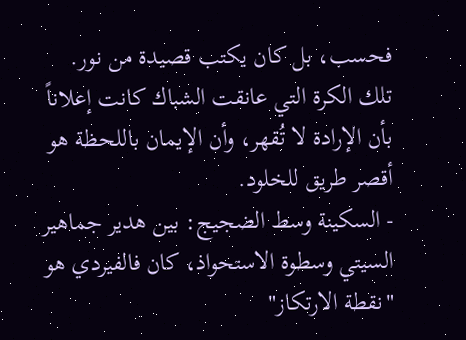فحسب، بل كان يكتب قصيدة من نور. تلك الكرة التي عانقت الشباك كانت إعلاناً بأن الإرادة لا تُقهر، وأن الإيمان باللحظة هو أقصر طريق للخلود.
- السكينة وسط الضجيج: بين هدير جماهير السيتي وسطوة الاستحواذ، كان فالفيردي هو "نقطة الارتكاز"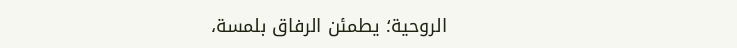الروحية؛ يطمئن الرفاق بلمسة،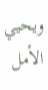ويحيي الأمل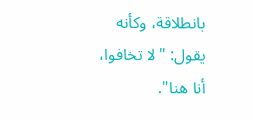بانطلاقة، وكأنه يقول: "لا تخافوا، أنا هنا".